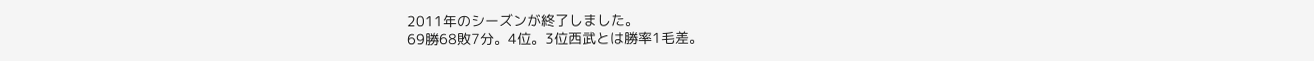2011年のシーズンが終了しました。
69勝68敗7分。4位。3位西武とは勝率1毛差。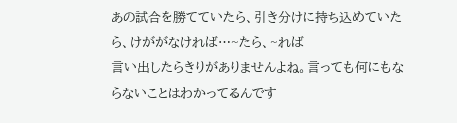あの試合を勝てていたら、引き分けに持ち込めていたら、けががなければ…~たら、~れば
言い出したらきりがありませんよね。言っても何にもならないことはわかってるんです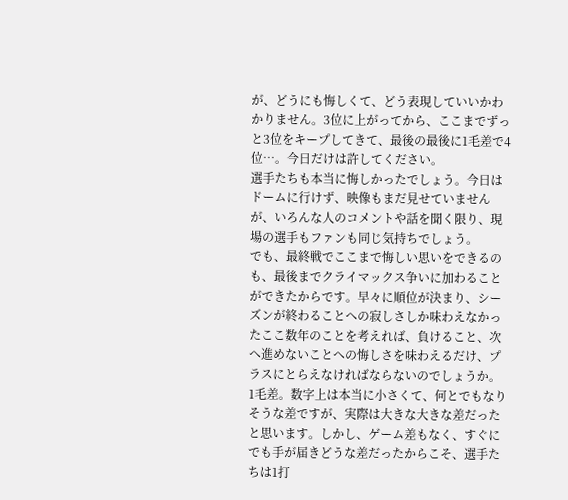が、どうにも悔しくて、どう表現していいかわかりません。3位に上がってから、ここまでずっと3位をキープしてきて、最後の最後に1毛差で4位…。今日だけは許してください。
選手たちも本当に悔しかったでしょう。今日はドームに行けず、映像もまだ見せていませんが、いろんな人のコメントや話を聞く限り、現場の選手もファンも同じ気持ちでしょう。
でも、最終戦でここまで悔しい思いをできるのも、最後までクライマックス争いに加わることができたからです。早々に順位が決まり、シーズンが終わることへの寂しさしか味わえなかったここ数年のことを考えれば、負けること、次へ進めないことへの悔しさを味わえるだけ、プラスにとらえなければならないのでしょうか。
1毛差。数字上は本当に小さくて、何とでもなりそうな差ですが、実際は大きな大きな差だったと思います。しかし、ゲーム差もなく、すぐにでも手が届きどうな差だったからこそ、選手たちは1打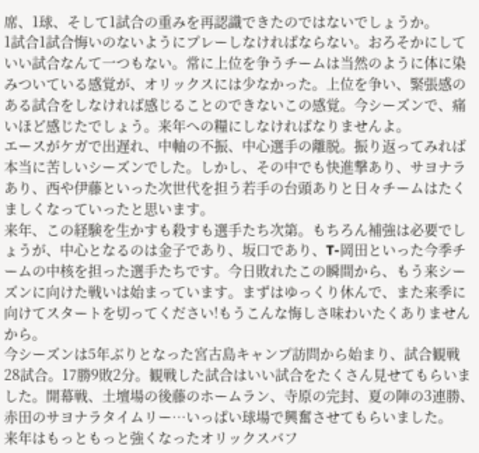席、1球、そして1試合の重みを再認識できたのではないでしょうか。
1試合1試合悔いのないようにプレーしなければならない。おろそかにしていい試合なんて一つもない。常に上位を争うチームは当然のように体に染みついている感覚が、オリックスには少なかった。上位を争い、緊張感のある試合をしなければ感じることのできないこの感覚。今シーズンで、痛いほど感じたでしょう。来年への糧にしなければなりませんよ。
エースがケガで出遅れ、中軸の不振、中心選手の離脱。振り返ってみれば本当に苦しいシーズンでした。しかし、その中でも快進撃あり、サヨナラあり、西や伊藤といった次世代を担う若手の台頭ありと日々チームはたくましくなっていったと思います。
来年、この経験を生かすも殺すも選手たち次第。もちろん補強は必要でしょうが、中心となるのは金子であり、坂口であり、T-岡田といった今季チームの中核を担った選手たちです。今日敗れたこの瞬間から、もう来シーズンに向けた戦いは始まっています。まずはゆっくり休んで、また来季に向けてスタートを切ってください!もうこんな悔しさ味わいたくありませんから。
今シーズンは5年ぶりとなった宮古島キャンプ訪問から始まり、試合観戦28試合。17勝9敗2分。観戦した試合はいい試合をたくさん見せてもらいました。開幕戦、土壇場の後藤のホームラン、寺原の完封、夏の陣の3連勝、赤田のサヨナラタイムリー…いっぱい球場で興奮させてもらいました。
来年はもっともっと強くなったオリックスバフ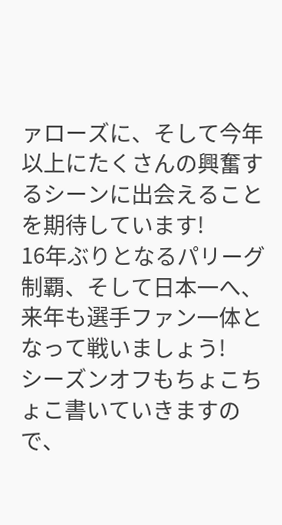ァローズに、そして今年以上にたくさんの興奮するシーンに出会えることを期待しています!
16年ぶりとなるパリーグ制覇、そして日本一へ、来年も選手ファン一体となって戦いましょう!
シーズンオフもちょこちょこ書いていきますので、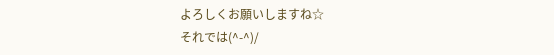よろしくお願いしますね☆
それでは(^-^)/